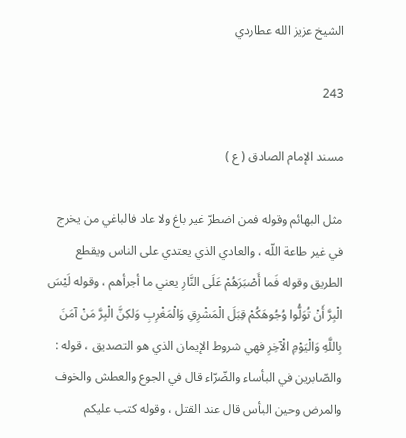الشيخ عزيز الله عطاردي

243

مسند الإمام الصادق ( ع )

مثل البهائم وقوله فمن اضطرّ غير باغ ولا عاد فالباغي من يخرج في غير طاعة اللّه ، والعادي الذي يعتدي على الناس ويقطع الطريق وقوله فَما أَصْبَرَهُمْ عَلَى النَّارِ يعني ما أجرأهم ، وقوله لَيْسَ الْبِرَّ أَنْ تُوَلُّوا وُجُوهَكُمْ قِبَلَ الْمَشْرِقِ وَالْمَغْرِبِ وَلكِنَّ الْبِرَّ مَنْ آمَنَ بِاللَّهِ وَالْيَوْمِ الْآخِرِ فهي شروط الإيمان الذي هو التصديق ، قوله : والصّابرين في البأساء والضّرّاء قال في الجوع والعطش والخوف والمرض وحين البأس قال عند القتل ، وقوله كتب عليكم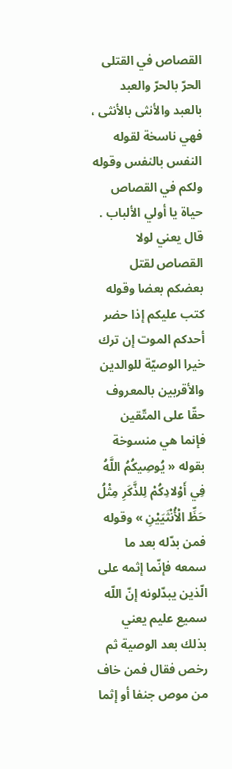القصاص في القتلى الحرّ بالحرّ والعبد بالعبد والأنثى بالأنثى ، فهي ناسخة لقوله النفس بالنفس وقوله ولكم في القصاص حياة يا أولي الألباب . قال يعني لولا القصاص لقتل بعضكم بعضا وقوله كتب عليكم إذا حضر أحدكم الموت إن ترك خيرا الوصيّة للوالدين والأقربين بالمعروف حقّا على المتّقين فإنما هي منسوخة بقوله « يُوصِيكُمُ اللَّهُ فِي أَوْلادِكُمْ لِلذَّكَرِ مِثْلُ حَظِّ الْأُنْثَيَيْنِ » وقوله فمن بدّله بعد ما سمعه فإنّما إثمه على الّذين يبدّلونه إنّ اللّه سميع عليم يعني بذلك بعد الوصية ثم رخص فقال فمن خاف من موص جنفا أو إثما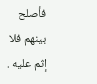فأصلح بينهم فلا إثم عليه .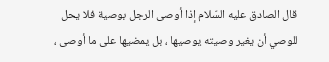قال الصادق عليه السّلام إذا أوصى الرجل بوصية فلا يحل للوصي أن يغير وصيته يوصيها ، بل يمضيها على ما أوصى ،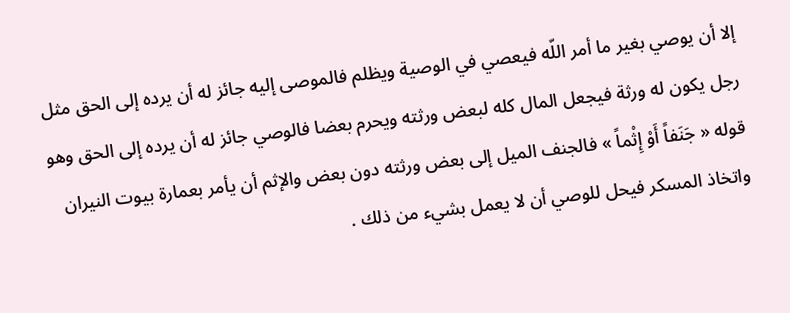إلا أن يوصي بغير ما أمر اللّه فيعصي في الوصية ويظلم فالموصى إليه جائز له أن يرده إلى الحق مثل رجل يكون له ورثة فيجعل المال كله لبعض ورثته ويحرم بعضا فالوصي جائز له أن يرده إلى الحق وهو قوله « جَنَفاً أَوْ إِثْماً » فالجنف الميل إلى بعض ورثته دون بعض والإثم أن يأمر بعمارة بيوت النيران واتخاذ المسكر فيحل للوصي أن لا يعمل بشيء من ذلك .